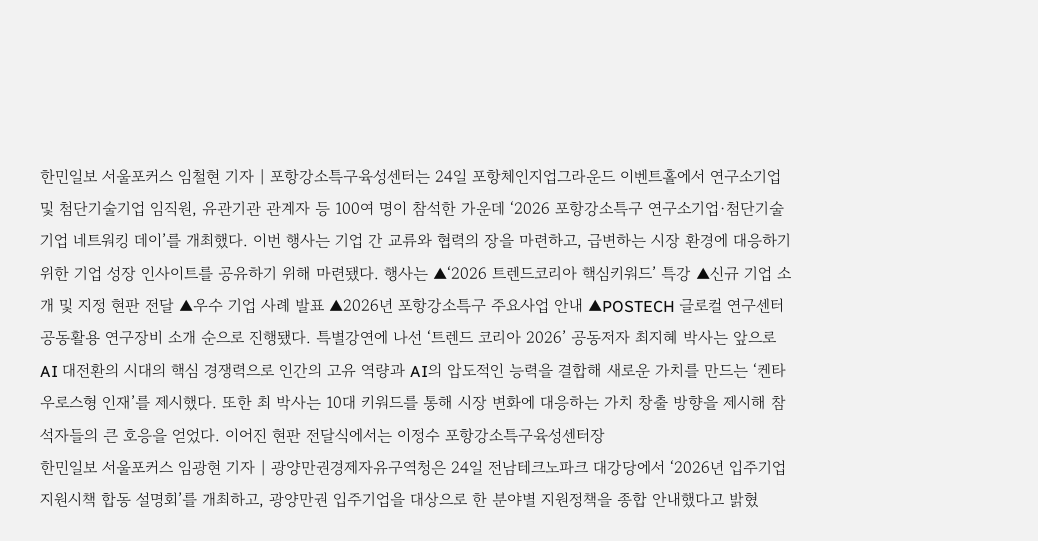한민일보 서울포커스 임철현 기자 | 포항강소특구육성센터는 24일 포항체인지업그라운드 이벤트홀에서 연구소기업 및 첨단기술기업 임직원, 유관기관 관계자 등 100여 명이 참석한 가운데 ‘2026 포항강소특구 연구소기업·첨단기술기업 네트워킹 데이’를 개최했다. 이번 행사는 기업 간 교류와 협력의 장을 마련하고, 급변하는 시장 환경에 대응하기 위한 기업 성장 인사이트를 공유하기 위해 마련됐다. 행사는 ▲‘2026 트렌드코리아 핵심키워드’ 특강 ▲신규 기업 소개 및 지정 현판 전달 ▲우수 기업 사례 발표 ▲2026년 포항강소특구 주요사업 안내 ▲POSTECH 글로컬 연구센터 공동활용 연구장비 소개 순으로 진행됐다. 특별강연에 나선 ‘트렌드 코리아 2026’ 공동저자 최지혜 박사는 앞으로 AI 대전환의 시대의 핵심 경쟁력으로 인간의 고유 역량과 AI의 압도적인 능력을 결합해 새로운 가치를 만드는 ‘켄타우로스형 인재’를 제시했다. 또한 최 박사는 10대 키워드를 통해 시장 변화에 대응하는 가치 창출 방향을 제시해 참석자들의 큰 호응을 얻었다. 이어진 현판 전달식에서는 이정수 포항강소특구육성센터장
한민일보 서울포커스 임광현 기자 | 광양만권경제자유구역청은 24일 전남테크노파크 대강당에서 ‘2026년 입주기업 지원시책 합동 설명회’를 개최하고, 광양만권 입주기업을 대상으로 한 분야별 지원정책을 종합 안내했다고 밝혔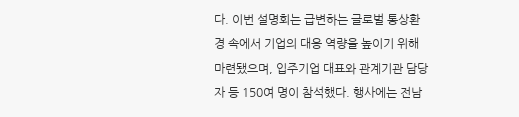다. 이번 설명회는 급변하는 글로벌 통상환경 속에서 기업의 대응 역량을 높이기 위해 마련됐으며, 입주기업 대표와 관계기관 담당자 등 150여 명이 참석했다. 행사에는 전남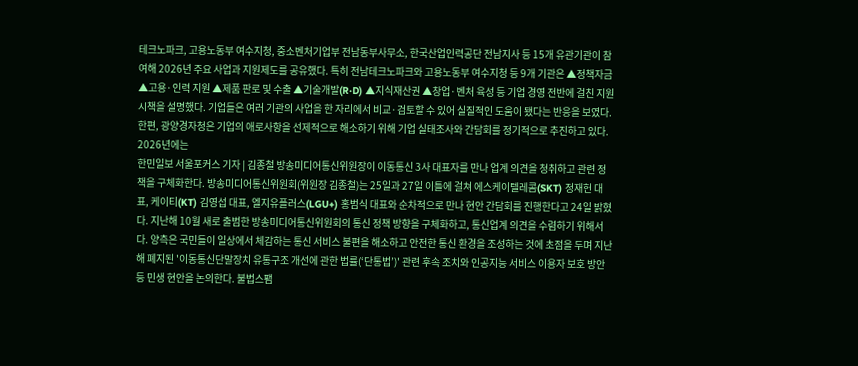테크노파크, 고용노동부 여수지청, 중소벤처기업부 전남동부사무소, 한국산업인력공단 전남지사 등 15개 유관기관이 참여해 2026년 주요 사업과 지원제도를 공유했다. 특히 전남테크노파크와 고용노동부 여수지청 등 9개 기관은 ▲정책자금 ▲고용·인력 지원 ▲제품 판로 및 수출 ▲기술개발(R·D) ▲지식재산권 ▲창업·벤처 육성 등 기업 경영 전반에 걸친 지원시책을 설명했다. 기업들은 여러 기관의 사업을 한 자리에서 비교·검토할 수 있어 실질적인 도움이 됐다는 반응을 보였다. 한편, 광양경자청은 기업의 애로사항을 선제적으로 해소하기 위해 기업 실태조사와 간담회를 정기적으로 추진하고 있다. 2026년에는
한민일보 서울포커스 기자 | 김종철 방송미디어통신위원장이 이동통신 3사 대표자를 만나 업계 의견을 청취하고 관련 정책을 구체화한다. 방송미디어통신위원회(위원장 김종철)는 25일과 27일 이틀에 걸쳐 에스케이텔레콤(SKT) 정재헌 대표, 케이티(KT) 김영섭 대표, 엘지유플러스(LGU+) 홍범식 대표와 순차적으로 만나 현안 간담회를 진행한다고 24일 밝혔다. 지난해 10월 새로 출범한 방송미디어통신위원회의 통신 정책 방향을 구체화하고, 통신업계 의견을 수렴하기 위해서다. 양측은 국민들이 일상에서 체감하는 통신 서비스 불편을 해소하고 안전한 통신 환경을 조성하는 것에 초점을 두며 지난해 폐지된 '이동통신단말장치 유통구조 개선에 관한 법률(‘단통법’)' 관련 후속 조치와 인공지능 서비스 이용자 보호 방안 등 민생 현안을 논의한다. 불법스팸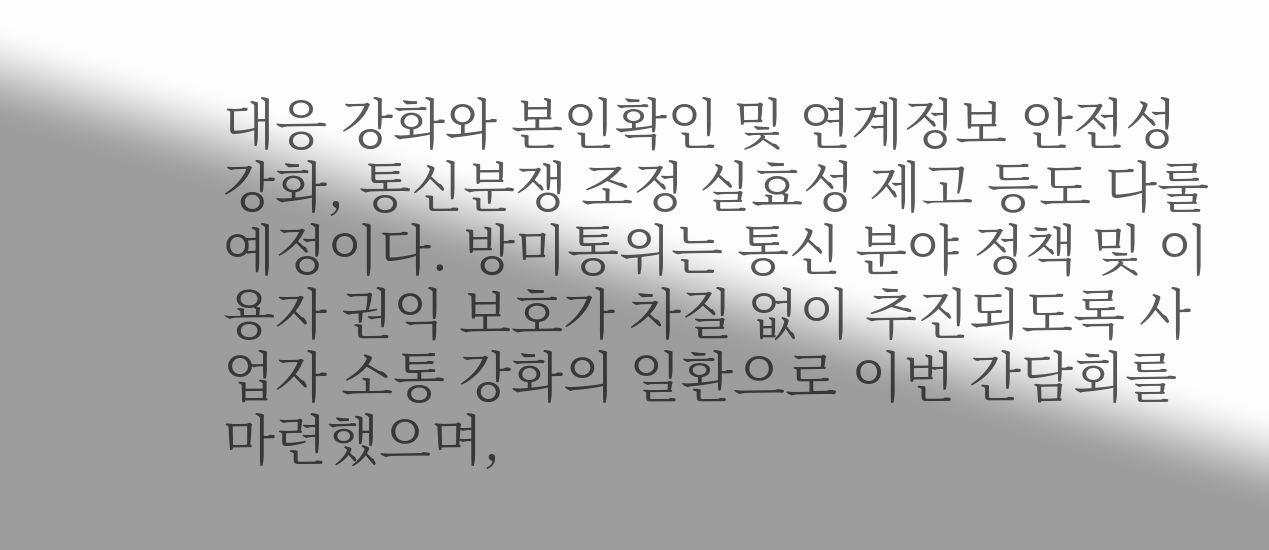대응 강화와 본인확인 및 연계정보 안전성 강화, 통신분쟁 조정 실효성 제고 등도 다룰 예정이다. 방미통위는 통신 분야 정책 및 이용자 권익 보호가 차질 없이 추진되도록 사업자 소통 강화의 일환으로 이번 간담회를 마련했으며,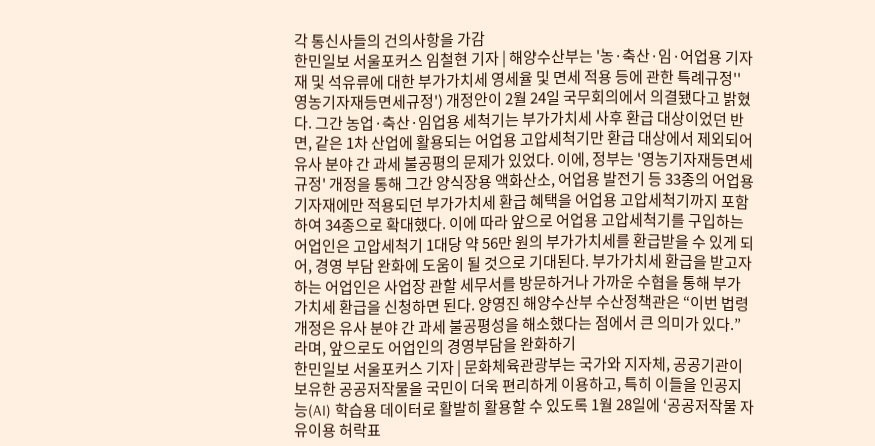각 통신사들의 건의사항을 가감
한민일보 서울포커스 임철현 기자 | 해양수산부는 '농·축산·임·어업용 기자재 및 석유류에 대한 부가가치세 영세율 및 면세 적용 등에 관한 특례규정''영농기자재등면세규정') 개정안이 2월 24일 국무회의에서 의결됐다고 밝혔다. 그간 농업·축산·임업용 세척기는 부가가치세 사후 환급 대상이었던 반면, 같은 1차 산업에 활용되는 어업용 고압세척기만 환급 대상에서 제외되어 유사 분야 간 과세 불공평의 문제가 있었다. 이에, 정부는 '영농기자재등면세규정' 개정을 통해 그간 양식장용 액화산소, 어업용 발전기 등 33종의 어업용 기자재에만 적용되던 부가가치세 환급 혜택을 어업용 고압세척기까지 포함하여 34종으로 확대했다. 이에 따라 앞으로 어업용 고압세척기를 구입하는 어업인은 고압세척기 1대당 약 56만 원의 부가가치세를 환급받을 수 있게 되어, 경영 부담 완화에 도움이 될 것으로 기대된다. 부가가치세 환급을 받고자 하는 어업인은 사업장 관할 세무서를 방문하거나 가까운 수협을 통해 부가가치세 환급을 신청하면 된다. 양영진 해양수산부 수산정책관은 “이번 법령 개정은 유사 분야 간 과세 불공평성을 해소했다는 점에서 큰 의미가 있다.”라며, 앞으로도 어업인의 경영부담을 완화하기
한민일보 서울포커스 기자 | 문화체육관광부는 국가와 지자체, 공공기관이 보유한 공공저작물을 국민이 더욱 편리하게 이용하고, 특히 이들을 인공지능(AI) 학습용 데이터로 활발히 활용할 수 있도록 1월 28일에 ‘공공저작물 자유이용 허락표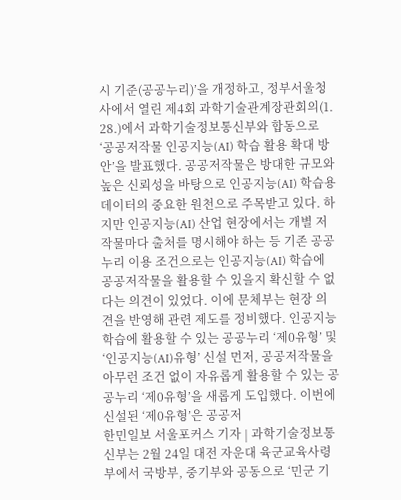시 기준(공공누리)’을 개정하고, 정부서울청사에서 열린 제4회 과학기술관계장관회의(1. 28.)에서 과학기술정보통신부와 합동으로 ‘공공저작물 인공지능(AI) 학습 활용 확대 방안’을 발표했다. 공공저작물은 방대한 규모와 높은 신뢰성을 바탕으로 인공지능(AI) 학습용 데이터의 중요한 원천으로 주목받고 있다. 하지만 인공지능(AI) 산업 현장에서는 개별 저작물마다 출처를 명시해야 하는 등 기존 공공누리 이용 조건으로는 인공지능(AI) 학습에 공공저작물을 활용할 수 있을지 확신할 수 없다는 의견이 있었다. 이에 문체부는 현장 의견을 반영해 관련 제도를 정비했다. 인공지능 학습에 활용할 수 있는 공공누리 ‘제0유형’ 및 ‘인공지능(AI)유형’ 신설 먼저, 공공저작물을 아무런 조건 없이 자유롭게 활용할 수 있는 공공누리 ‘제0유형’을 새롭게 도입했다. 이번에 신설된 ‘제0유형’은 공공저
한민일보 서울포커스 기자 | 과학기술정보통신부는 2월 24일 대전 자운대 육군교육사령부에서 국방부, 중기부와 공동으로 ‘민군 기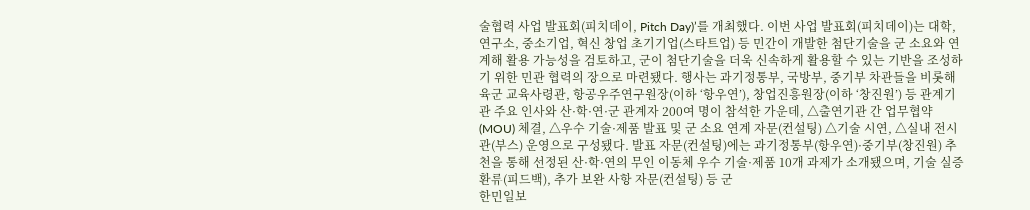술협력 사업 발표회(피치데이, Pitch Day)’를 개최했다. 이번 사업 발표회(피치데이)는 대학, 연구소, 중소기업, 혁신 창업 초기기업(스타트업) 등 민간이 개발한 첨단기술을 군 소요와 연계해 활용 가능성을 검토하고, 군이 첨단기술을 더욱 신속하게 활용할 수 있는 기반을 조성하기 위한 민관 협력의 장으로 마련됐다. 행사는 과기정통부, 국방부, 중기부 차관들을 비롯해 육군 교육사령관, 항공우주연구원장(이하 ‘항우연’), 창업진흥원장(이하 ‘창진원’) 등 관계기관 주요 인사와 산·학·연·군 관계자 200여 명이 참석한 가운데, △출연기관 간 업무협약(MOU) 체결, △우수 기술·제품 발표 및 군 소요 연계 자문(컨설팅) △기술 시연, △실내 전시관(부스) 운영으로 구성됐다. 발표 자문(컨설팅)에는 과기정통부(항우연)·중기부(창진원) 추천을 통해 선정된 산·학·연의 무인 이동체 우수 기술·제품 10개 과제가 소개됐으며, 기술 실증 환류(피드백), 추가 보완 사항 자문(컨설팅) 등 군
한민일보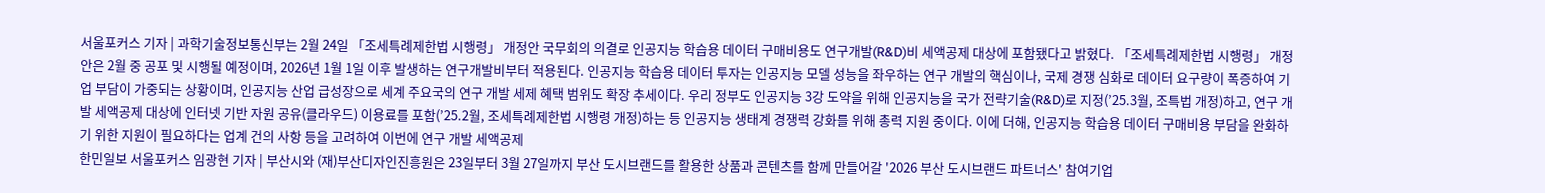서울포커스 기자 | 과학기술정보통신부는 2월 24일 「조세특례제한법 시행령」 개정안 국무회의 의결로 인공지능 학습용 데이터 구매비용도 연구개발(R&D)비 세액공제 대상에 포함됐다고 밝혔다. 「조세특례제한법 시행령」 개정안은 2월 중 공포 및 시행될 예정이며, 2026년 1월 1일 이후 발생하는 연구개발비부터 적용된다. 인공지능 학습용 데이터 투자는 인공지능 모델 성능을 좌우하는 연구 개발의 핵심이나, 국제 경쟁 심화로 데이터 요구량이 폭증하여 기업 부담이 가중되는 상황이며, 인공지능 산업 급성장으로 세계 주요국의 연구 개발 세제 혜택 범위도 확장 추세이다. 우리 정부도 인공지능 3강 도약을 위해 인공지능을 국가 전략기술(R&D)로 지정(’25.3월, 조특법 개정)하고, 연구 개발 세액공제 대상에 인터넷 기반 자원 공유(클라우드) 이용료를 포함(’25.2월, 조세특례제한법 시행령 개정)하는 등 인공지능 생태계 경쟁력 강화를 위해 총력 지원 중이다. 이에 더해, 인공지능 학습용 데이터 구매비용 부담을 완화하기 위한 지원이 필요하다는 업계 건의 사항 등을 고려하여 이번에 연구 개발 세액공제
한민일보 서울포커스 임광현 기자 | 부산시와 (재)부산디자인진흥원은 23일부터 3월 27일까지 부산 도시브랜드를 활용한 상품과 콘텐츠를 함께 만들어갈 '2026 부산 도시브랜드 파트너스' 참여기업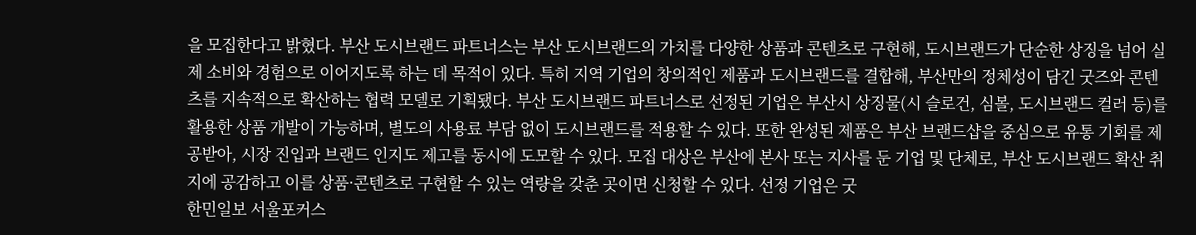을 모집한다고 밝혔다. 부산 도시브랜드 파트너스는 부산 도시브랜드의 가치를 다양한 상품과 콘텐츠로 구현해, 도시브랜드가 단순한 상징을 넘어 실제 소비와 경험으로 이어지도록 하는 데 목적이 있다. 특히 지역 기업의 창의적인 제품과 도시브랜드를 결합해, 부산만의 정체성이 담긴 굿즈와 콘텐츠를 지속적으로 확산하는 협력 모델로 기획됐다. 부산 도시브랜드 파트너스로 선정된 기업은 부산시 상징물(시 슬로건, 심볼, 도시브랜드 컬러 등)를 활용한 상품 개발이 가능하며, 별도의 사용료 부담 없이 도시브랜드를 적용할 수 있다. 또한 완성된 제품은 부산 브랜드샵을 중심으로 유통 기회를 제공받아, 시장 진입과 브랜드 인지도 제고를 동시에 도모할 수 있다. 모집 대상은 부산에 본사 또는 지사를 둔 기업 및 단체로, 부산 도시브랜드 확산 취지에 공감하고 이를 상품·콘텐츠로 구현할 수 있는 역량을 갖춘 곳이면 신청할 수 있다. 선정 기업은 굿
한민일보 서울포커스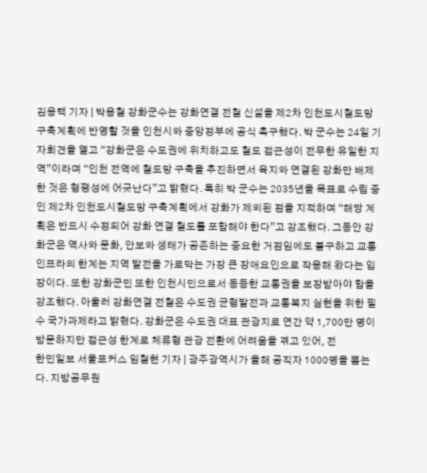김용택 기자 | 박용철 강화군수는 강화연결 전철 신설을 제2차 인천도시철도망 구축계획에 반영할 것을 인천시와 중앙정부에 공식 촉구했다. 박 군수는 24일 기자회견을 열고 “강화군은 수도권에 위치하고도 철도 접근성이 전무한 유일한 지역”이라며 “인천 전역에 철도망 구축을 추진하면서 육지와 연결된 강화만 배제한 것은 형평성에 어긋난다”고 밝혔다. 특히 박 군수는 2035년을 목표로 수립 중인 제2차 인천도시철도망 구축계획에서 강화가 제외된 점을 지적하며 “해당 계획은 반드시 수정되어 강화 연결 철도를 포함해야 한다”고 강조했다. 그동안 강화군은 역사와 문화, 안보와 생태가 공존하는 중요한 거점임에도 불구하고 교통 인프라의 한계는 지역 발전을 가로막는 가장 큰 장애요인으로 작용해 왔다는 입장이다. 또한 강화군민 또한 인천시민으로서 동등한 교통권을 보장받아야 함을 강조했다. 아울러 강화연결 전철은 수도권 균형발전과 교통복지 실현을 위한 필수 국가과제라고 밝혔다. 강화군은 수도권 대표 관광지로 연간 약 1,700만 명이 방문하지만 접근성 한계로 체류형 관광 전환에 어려움을 겪고 있어, 전
한민일보 서울포커스 임철현 기자 | 광주광역시가 올해 공직자 1000명을 뽑는다. 지방공무원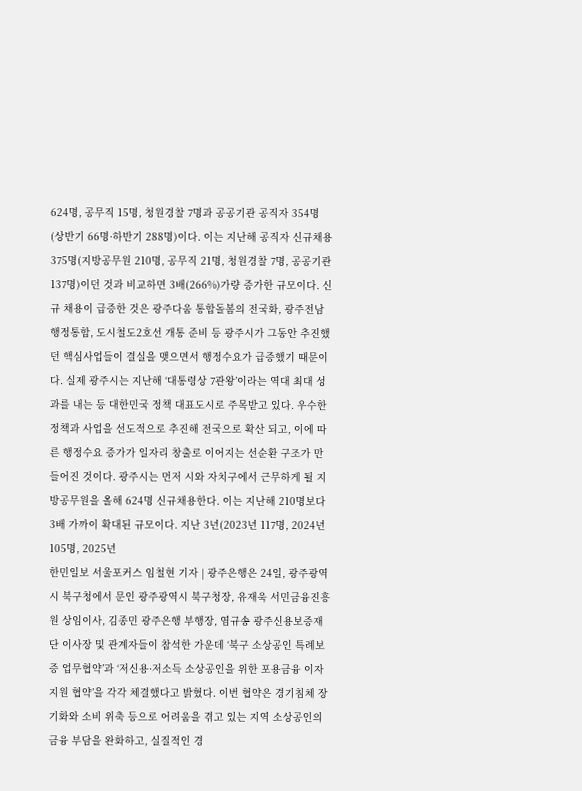624명, 공무직 15명, 청원경찰 7명과 공공기관 공직자 354명(상반기 66명·하반기 288명)이다. 이는 지난해 공직자 신규채용 375명(지방공무원 210명, 공무직 21명, 청원경찰 7명, 공공기관 137명)이던 것과 비교하면 3배(266%)가량 증가한 규모이다. 신규 채용이 급증한 것은 광주다움 통합돌봄의 전국화, 광주전남 행정통합, 도시철도2호선 개통 준비 등 광주시가 그동안 추진했던 핵심사업들이 결실을 맺으면서 행정수요가 급증했기 때문이다. 실제 광주시는 지난해 ‘대통령상 7관왕’이라는 역대 최대 성과를 내는 등 대한민국 정책 대표도시로 주목받고 있다. 우수한 정책과 사업을 선도적으로 추진해 전국으로 확산 되고, 이에 따른 행정수요 증가가 일자리 창출로 이어지는 선순환 구조가 만들어진 것이다. 광주시는 먼저 시와 자치구에서 근무하게 될 지방공무원을 올해 624명 신규채용한다. 이는 지난해 210명보다 3배 가까이 확대된 규모이다. 지난 3년(2023년 117명, 2024년 105명, 2025년
한민일보 서울포커스 임철현 기자 | 광주은행은 24일, 광주광역시 북구청에서 문인 광주광역시 북구청장, 유재욱 서민금융진흥원 상임이사, 김종민 광주은행 부행장, 염규송 광주신용보증재단 이사장 및 관계자들이 참석한 가운데 ‘북구 소상공인 특례보증 업무협약’과 ‘저신용·저소득 소상공인을 위한 포용금융 이자 지원 협약’을 각각 체결했다고 밝혔다. 이번 협약은 경기침체 장기화와 소비 위축 등으로 어려움을 겪고 있는 지역 소상공인의 금융 부담을 완화하고, 실질적인 경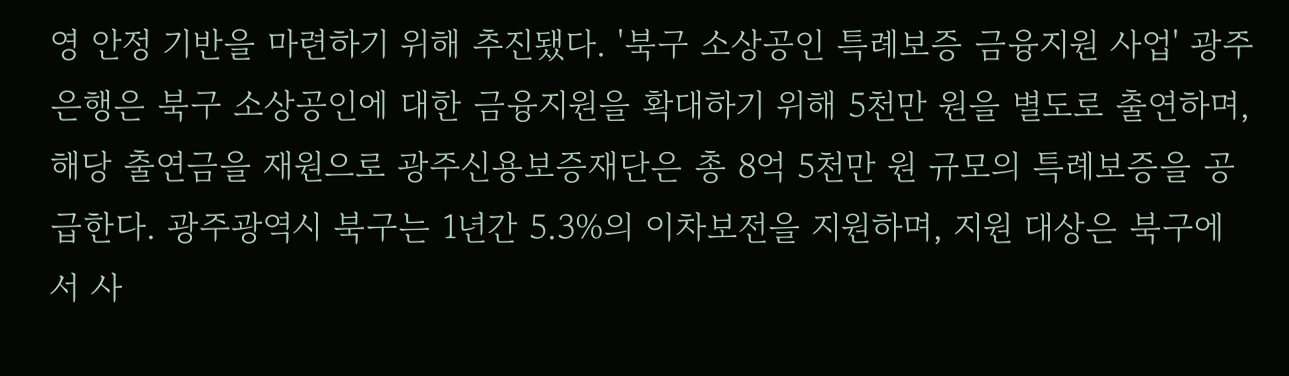영 안정 기반을 마련하기 위해 추진됐다. '북구 소상공인 특례보증 금융지원 사업' 광주은행은 북구 소상공인에 대한 금융지원을 확대하기 위해 5천만 원을 별도로 출연하며, 해당 출연금을 재원으로 광주신용보증재단은 총 8억 5천만 원 규모의 특례보증을 공급한다. 광주광역시 북구는 1년간 5.3%의 이차보전을 지원하며, 지원 대상은 북구에서 사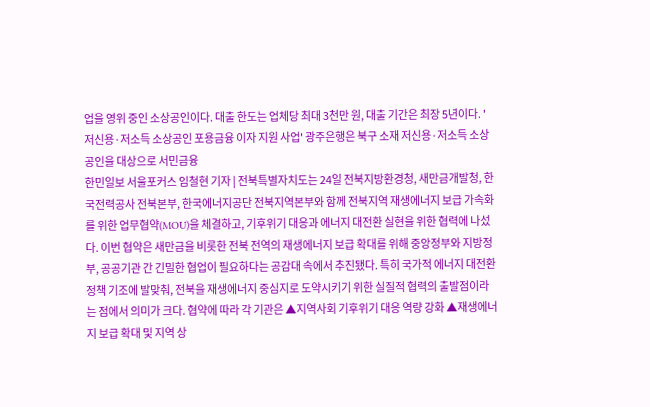업을 영위 중인 소상공인이다. 대출 한도는 업체당 최대 3천만 원, 대출 기간은 최장 5년이다. '저신용·저소득 소상공인 포용금융 이자 지원 사업' 광주은행은 북구 소재 저신용·저소득 소상공인을 대상으로 서민금융
한민일보 서울포커스 임철현 기자 | 전북특별자치도는 24일 전북지방환경청, 새만금개발청, 한국전력공사 전북본부, 한국에너지공단 전북지역본부와 함께 전북지역 재생에너지 보급 가속화를 위한 업무협약(MOU)을 체결하고, 기후위기 대응과 에너지 대전환 실현을 위한 협력에 나섰다. 이번 협약은 새만금을 비롯한 전북 전역의 재생에너지 보급 확대를 위해 중앙정부와 지방정부, 공공기관 간 긴밀한 협업이 필요하다는 공감대 속에서 추진됐다. 특히 국가적 에너지 대전환 정책 기조에 발맞춰, 전북을 재생에너지 중심지로 도약시키기 위한 실질적 협력의 출발점이라는 점에서 의미가 크다. 협약에 따라 각 기관은 ▲지역사회 기후위기 대응 역량 강화 ▲재생에너지 보급 확대 및 지역 상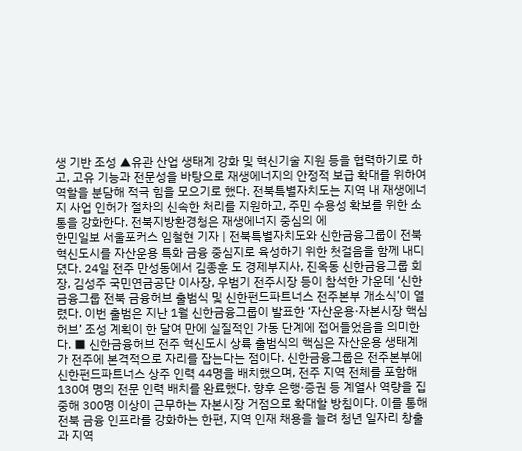생 기반 조성 ▲유관 산업 생태계 강화 및 혁신기술 지원 등을 협력하기로 하고, 고유 기능과 전문성을 바탕으로 재생에너지의 안정적 보급 확대를 위하여 역할을 분담해 적극 힘을 모으기로 했다. 전북특별자치도는 지역 내 재생에너지 사업 인허가 절차의 신속한 처리를 지원하고, 주민 수용성 확보를 위한 소통을 강화한다. 전북지방환경청은 재생에너지 중심의 에
한민일보 서울포커스 임철현 기자 | 전북특별자치도와 신한금융그룹이 전북혁신도시를 자산운용 특화 금융 중심지로 육성하기 위한 첫걸음을 함께 내디뎠다. 24일 전주 만성동에서 김종훈 도 경제부지사, 진옥동 신한금융그룹 회장, 김성주 국민연금공단 이사장, 우범기 전주시장 등이 참석한 가운데 ‘신한금융그룹 전북 금융허브 출범식 및 신한펀드파트너스 전주본부 개소식’이 열렸다. 이번 출범은 지난 1월 신한금융그룹이 발표한 ‘자산운용·자본시장 핵심 허브’ 조성 계획이 한 달여 만에 실질적인 가동 단계에 접어들었음을 의미한다. ■ 신한금융허브 전주 혁신도시 상륙 출범식의 핵심은 자산운용 생태계가 전주에 본격적으로 자리를 잡는다는 점이다. 신한금융그룹은 전주본부에 신한펀드파트너스 상주 인력 44명을 배치했으며, 전주 지역 전체를 포함해 130여 명의 전문 인력 배치를 완료했다. 향후 은행·증권 등 계열사 역량을 집중해 300명 이상이 근무하는 자본시장 거점으로 확대할 방침이다. 이를 통해 전북 금융 인프라를 강화하는 한편, 지역 인재 채용을 늘려 청년 일자리 창출과 지역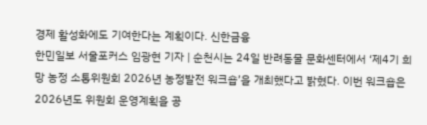경제 활성화에도 기여한다는 계획이다. 신한금융
한민일보 서울포커스 임광현 기자 | 순천시는 24일 반려동물 문화센터에서 ‘제4기 희망 농정 소통위원회 2026년 농정발전 워크숍’을 개최했다고 밝혔다. 이번 워크숍은 2026년도 위원회 운영계획을 공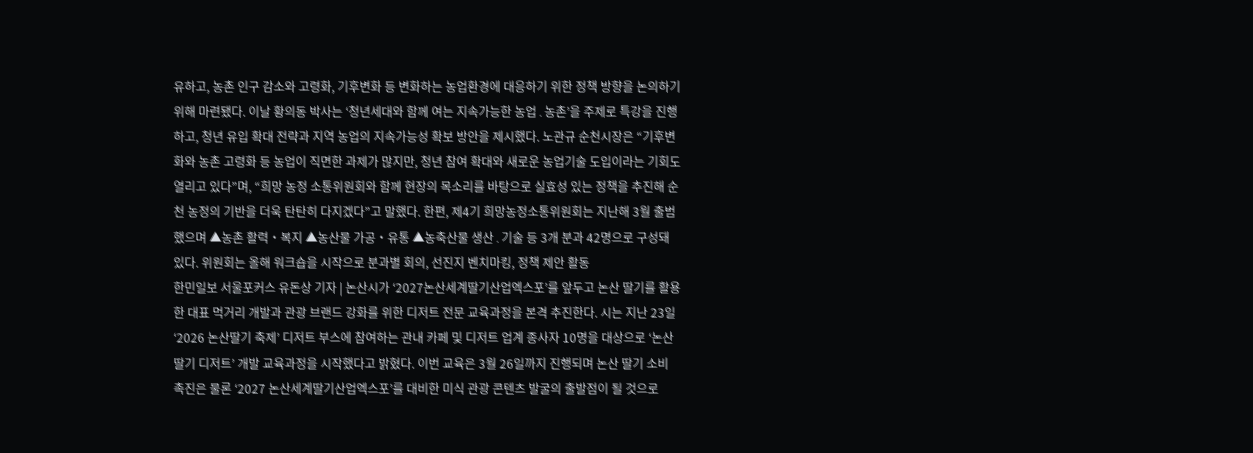유하고, 농촌 인구 감소와 고령화, 기후변화 등 변화하는 농업환경에 대응하기 위한 정책 방향을 논의하기 위해 마련됐다. 이날 황의동 박사는 ‘청년세대와 함께 여는 지속가능한 농업․농촌’을 주제로 특강을 진행하고, 청년 유입 확대 전략과 지역 농업의 지속가능성 확보 방안을 제시했다. 노관규 순천시장은 “기후변화와 농촌 고령화 등 농업이 직면한 과제가 많지만, 청년 참여 확대와 새로운 농업기술 도입이라는 기회도 열리고 있다”며, “희망 농정 소통위원회와 함께 현장의 목소리를 바탕으로 실효성 있는 정책을 추진해 순천 농정의 기반을 더욱 탄탄히 다지겠다”고 말했다. 한편, 제4기 희망농정소통위원회는 지난해 3월 출범했으며 ▲농촌 활력・복지 ▲농산물 가공・유통 ▲농축산물 생산․기술 등 3개 분과 42명으로 구성돼 있다. 위원회는 올해 워크숍을 시작으로 분과별 회의, 선진지 벤치마킹, 정책 제안 활동
한민일보 서울포커스 유돈상 기자 | 논산시가 ‘2027논산세계딸기산업엑스포’를 앞두고 논산 딸기를 활용한 대표 먹거리 개발과 관광 브랜드 강화를 위한 디저트 전문 교육과정을 본격 추진한다. 시는 지난 23일 ‘2026 논산딸기 축제’ 디저트 부스에 참여하는 관내 카페 및 디저트 업계 종사자 10명을 대상으로 ‘논산 딸기 디저트’ 개발 교육과정을 시작했다고 밝혔다. 이번 교육은 3월 26일까지 진행되며 논산 딸기 소비 촉진은 물론 ‘2027 논산세계딸기산업엑스포’를 대비한 미식 관광 콘텐츠 발굴의 출발점이 될 것으로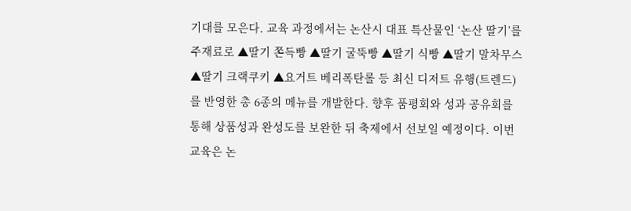기대를 모은다. 교육 과정에서는 논산시 대표 특산물인 ‘논산 딸기’를 주재료로 ▲딸기 쫀득빵 ▲딸기 굴뚝빵 ▲딸기 식빵 ▲딸기 말차무스 ▲딸기 크랙쿠키 ▲요거트 베리폭탄롤 등 최신 디저트 유행(트렌드)를 반영한 총 6종의 메뉴를 개발한다. 향후 품평회와 성과 공유회를 통해 상품성과 완성도를 보완한 뒤 축제에서 선보일 예정이다. 이번 교육은 논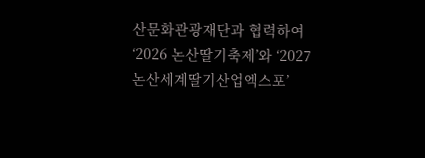산문화관광재단과 협력하여 ‘2026 논산딸기축제’와 ‘2027 논산세계딸기산업엑스포’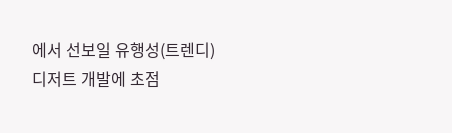에서 선보일 유행성(트렌디) 디저트 개발에 초점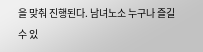을 맞춰 진행된다. 남녀노소 누구나 즐길 수 있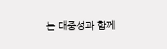는 대중성과 함께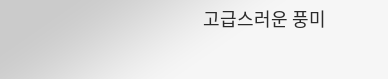고급스러운 풍미